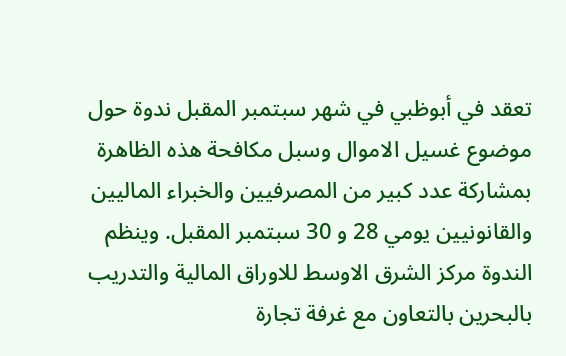تعقد في أبوظبي في شهر سبتمبر المقبل ندوة حول موضوع غسيل الاموال وسبل مكافحة هذه الظاهرة بمشاركة عدد كبير من المصرفيين والخبراء الماليين والقانونيين يومي 28 و 30 سبتمبر المقبل. وينظم الندوة مركز الشرق الاوسط للاوراق المالية والتدريب بالبحرين بالتعاون مع غرفة تجارة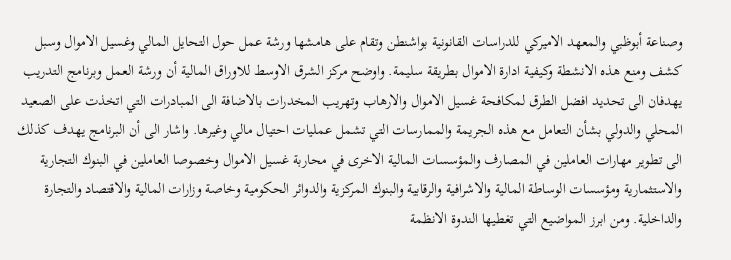وصناعة أبوظبي والمعهد الاميركي للدراسات القانونية بواشنطن وتقام على هامشها ورشة عمل حول التحايل المالي وغسيل الاموال وسبل كشف ومنع هذه الانشطة وكيفية ادارة الاموال بطريقة سليمة. واوضح مركز الشرق الاوسط للاوراق المالية أن ورشة العمل وبرنامج التدريب يهدفان الى تحديد افضل الطرق لمكافحة غسيل الاموال والارهاب وتهريب المخدرات بالاضافة الى المبادرات التي اتخذت على الصعيد المحلي والدولي بشأن التعامل مع هذه الجريمة والممارسات التي تشمل عمليات احتيال مالي وغيرها. واشار الى أن البرنامج يهدف كذلك الى تطوير مهارات العاملين في المصارف والمؤسسات المالية الاخرى في محاربة غسيل الاموال وخصوصا العاملين في البنوك التجارية والاستثمارية ومؤسسات الوساطة المالية والاشرافية والرقابية والبنوك المركزية والدوائر الحكومية وخاصة وزارات المالية والاقتصاد والتجارة والداخلية. ومن ابرز المواضيع التي تغطيها الندوة الانظمة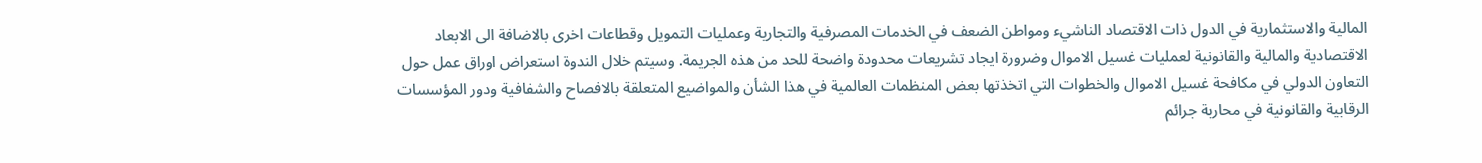المالية والاستثمارية في الدول ذات الاقتصاد الناشيء ومواطن الضعف في الخدمات المصرفية والتجارية وعمليات التمويل وقطاعات اخرى بالاضافة الى الابعاد الاقتصادية والمالية والقانونية لعمليات غسيل الاموال وضرورة ايجاد تشريعات محدودة واضحة للحد من هذه الجريمة. وسيتم خلال الندوة استعراض اوراق عمل حول التعاون الدولي في مكافحة غسيل الاموال والخطوات التي اتخذتها بعض المنظمات العالمية في هذا الشأن والمواضيع المتعلقة بالافصاح والشفافية ودور المؤسسات الرقابية والقانونية في محاربة جرائم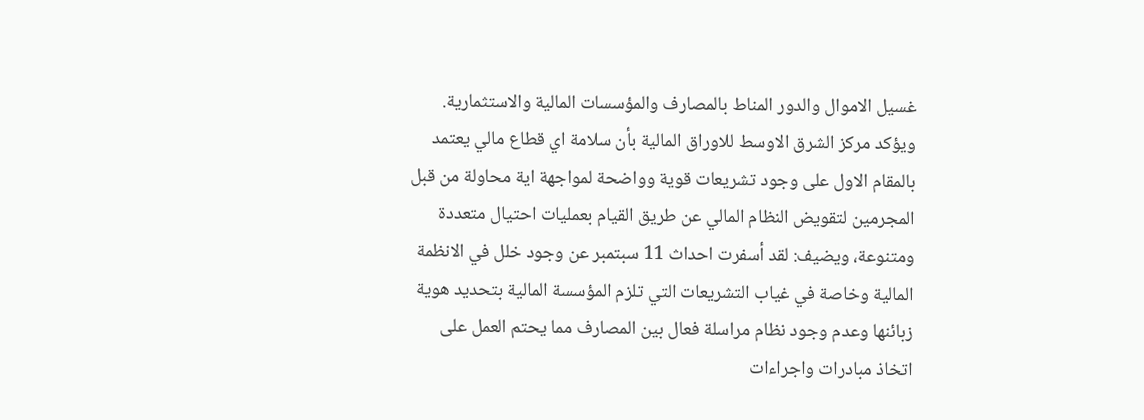غسيل الاموال والدور المناط بالمصارف والمؤسسات المالية والاستثمارية. ويؤكد مركز الشرق الاوسط للاوراق المالية بأن سلامة اي قطاع مالي يعتمد بالمقام الاول على وجود تشريعات قوية وواضحة لمواجهة اية محاولة من قبل المجرمين لتقويض النظام المالي عن طريق القيام بعمليات احتيال متعددة ومتنوعة، ويضيف: لقد أسفرت احداث 11 سبتمبر عن وجود خلل في الانظمة المالية وخاصة في غياب التشريعات التي تلزم المؤسسة المالية بتحديد هوية زبائنها وعدم وجود نظام مراسلة فعال بين المصارف مما يحتم العمل على اتخاذ مبادرات واجراءات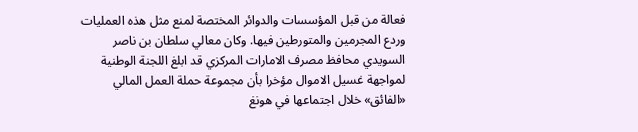فعالة من قبل المؤسسات والدوائر المختصة لمنع مثل هذه العمليات وردع المجرمين والمتورطين فيها. وكان معالي سلطان بن ناصر السويدي محافظ مصرف الامارات المركزي قد ابلغ اللجنة الوطنية لمواجهة غسيل الاموال مؤخرا بأن مجموعة حملة العمل المالي «الفائق» خلال اجتماعها في هونغ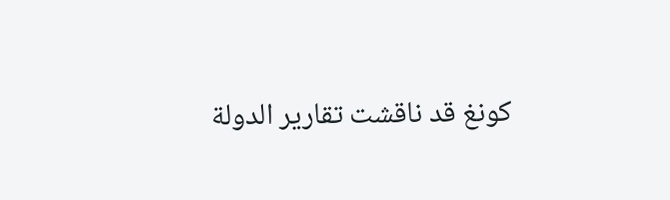كونغ قد ناقشت تقارير الدولة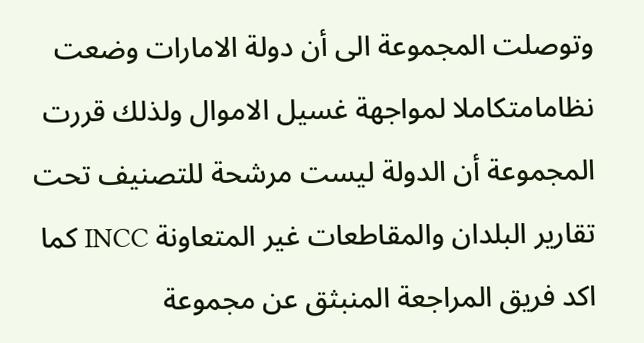وتوصلت المجموعة الى أن دولة الامارات وضعت نظامامتكاملا لمواجهة غسيل الاموال ولذلك قررت المجموعة أن الدولة ليست مرشحة للتصنيف تحت تقارير البلدان والمقاطعات غير المتعاونة INCC كما اكد فريق المراجعة المنبثق عن مجموعة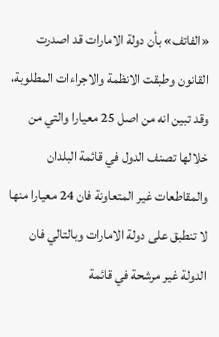«الفاتف» بأن دولة الامارات قد اصدرت القانون وطبقت الانظمة والاجراءات المطلوبة، وقد تبين انه من اصل 25 معيارا والتي من خلالها تصنف الدول في قائمة البلدان والمقاطعات غير المتعاونة فان 24 معيارا منها لا تنطبق على دولة الامارات وبالتالي فان الدولة غير مرشحة في قائمة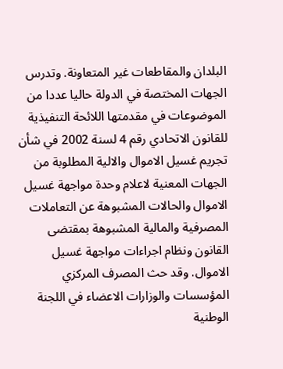البلدان والمقاطعات غير المتعاونة. وتدرس الجهات المختصة في الدولة حاليا عددا من الموضوعات في مقدمتها اللائحة التنفيذية للقانون الاتحادي رقم 4 لسنة 2002 في شأن تجريم غسيل الاموال والالية المطلوبة من الجهات المعنية لاعلام وحدة مواجهة غسيل الاموال والحالات المشبوهة عن التعاملات المصرفية والمالية المشبوهة بمقتضى القانون ونظام اجراءات مواجهة غسيل الاموال. وقد حث المصرف المركزي المؤسسات والوزارات الاعضاء في اللجنة الوطنية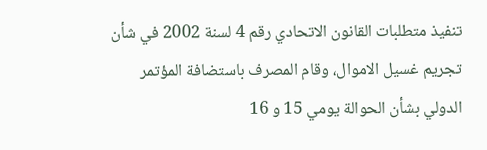تنفيذ متطلبات القانون الاتحادي رقم 4 لسنة 2002 في شأن تجريم غسيل الاموال، وقام المصرف باستضافة المؤتمر الدولي بشأن الحوالة يومي 15 و 16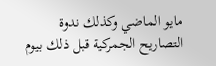مايو الماضي وكذلك ندوة التصاريح الجمركية قبل ذلك بيوم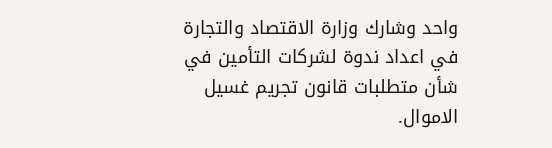واحد وشارك وزارة الاقتصاد والتجارة في اعداد ندوة لشركات التأمين في شأن متطلبات قانون تجريم غسيل الاموال.